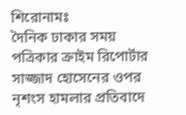শিরোনামঃ
দৈনিক ঢাকার সময় পত্রিকার ক্রাইম রিপোর্টার সাজ্জাদ হোসেনের ওপর নৃশংস হামলার প্রতিবাদে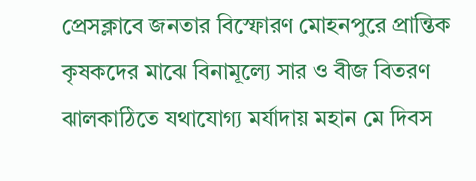প্রেসক্লাবে জনতার বিস্ফোরণ মোহনপুরে প্রান্তিক কৃষকদের মাঝে বিনামূল্যে সার ও বীজ বিতরণ ঝালকাঠিতে যথাযোগ্য মর্যাদায় মহান মে দিবস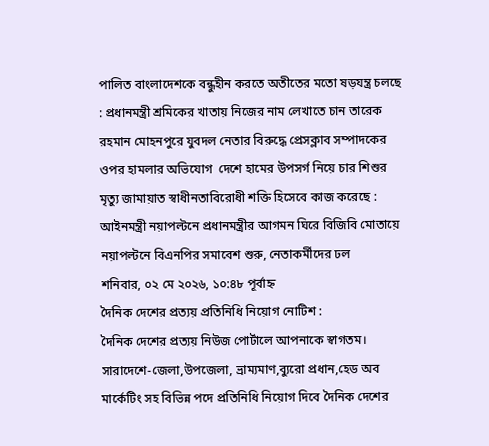পালিত বাংলাদেশকে বন্ধুহীন করতে অতীতের মতো ষড়যন্ত্র চলছে : প্রধানমন্ত্রী শ্রমিকের খাতায় নিজের নাম লেখাতে চান তারেক রহমান মোহনপুরে যুবদল নেতার বিরুদ্ধে প্রেসক্লাব সম্পাদকের ওপর হামলার অভিযোগ  দেশে হামের উপসর্গ নিয়ে চার শিশুর মৃত্যু জামায়াত স্বাধীনতাবিরোধী শক্তি হিসেবে কাজ করেছে : আইনমন্ত্রী নয়াপল্টনে প্রধানমন্ত্রীর আগমন ঘিরে বিজিবি মোতায়ে নয়াপল্টনে বিএনপির সমাবেশ শুরু, নেতাকর্মীদের ঢল
শনিবার, ০২ মে ২০২৬, ১০:৪৮ পূর্বাহ্ন
দৈনিক দেশের প্রত্যয় প্রতিনিধি নিয়োগ নোটিশ :
দৈনিক দেশের প্রত্যয় নিউজ পোর্টালে আপনাকে স্বাগতম। সারাদেশে-জেলা,উপজেলা, ভ্রাম্যমাণ,ব্যুরো প্রধান,হেড অব মার্কেটিং সহ বিভিন্ন পদে প্রতিনিধি নিয়োগ দিবে দৈনিক দেশের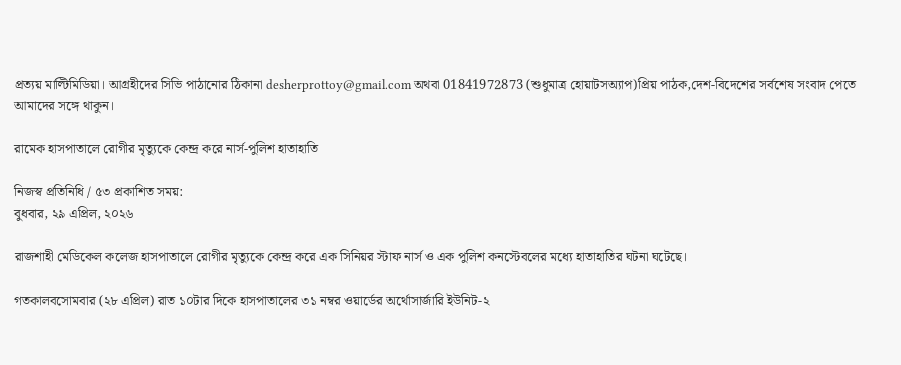প্রত্যয় মাল্টিমিডিয়া। আগ্রহীদের সিভি পাঠানোর ঠিকানা desherprottoy@gmail.com অথবা 01841972873 (শুধুমাত্র হোয়াটসঅ্যাপ)প্রিয় পাঠক,দেশ-বিদেশের সর্বশেষ সংবাদ পেতে আমাদের সঙ্গে থাকুন।

রামেক হাসপাতালে রোগীর মৃত্যুকে কেন্দ্র করে নার্স-পুলিশ হাতাহাতি

নিজস্ব প্রতিনিধি / ৫৩ প্রকাশিত সময়:
বুধবার, ২৯ এপ্রিল, ২০২৬

রাজশাহী মেডিকেল কলেজ হাসপাতালে রোগীর মৃত্যুকে কেন্দ্র করে এক সিনিয়র স্টাফ নার্স ও এক পুলিশ কনস্টেবলের মধ্যে হাতাহাতির ঘটনা ঘটেছে।

গতকালবসোমবার (২৮ এপ্রিল) রাত ১০টার দিকে হাসপাতালের ৩১ নম্বর ওয়ার্ডের অর্থোসার্জারি ইউনিট-২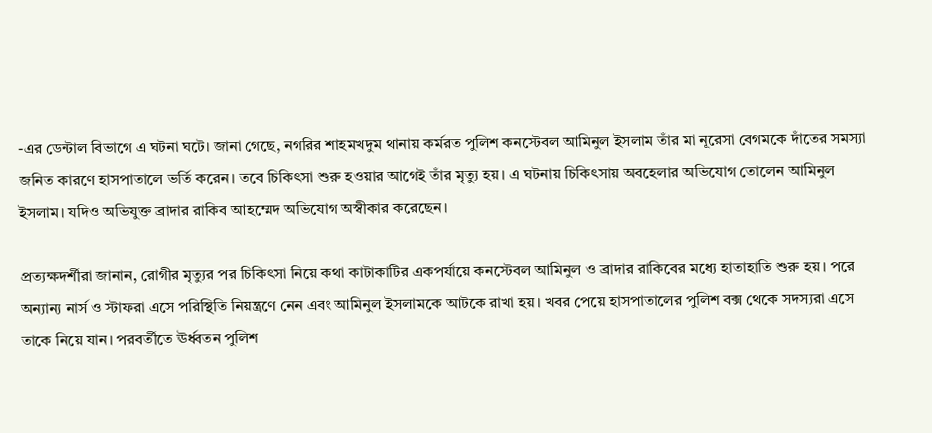-এর ডেন্টাল বিভাগে এ ঘটনা ঘটে। জানা গেছে, নগরির শাহমখদুম থানায় কর্মরত পুলিশ কনস্টেবল আমিনুল ইসলাম তাঁর মা নূরেসা বেগমকে দাঁতের সমস্যা জনিত কারণে হাসপাতালে ভর্তি করেন। তবে চিকিৎসা শুরু হওয়ার আগেই তাঁর মৃত্যু হয়। এ ঘটনায় চিকিৎসায় অবহেলার অভিযোগ তোলেন আমিনুল ইসলাম। যদিও অভিযুক্ত ব্রাদার রাকিব আহম্মেদ অভিযোগ অস্বীকার করেছেন।

প্রত্যক্ষদর্শীরা জানান, রোগীর মৃত্যুর পর চিকিৎসা নিয়ে কথা কাটাকাটির একপর্যায়ে কনস্টেবল আমিনুল ও ব্রাদার রাকিবের মধ্যে হাতাহাতি শুরু হয়। পরে অন্যান্য নার্স ও স্টাফরা এসে পরিস্থিতি নিয়ন্ত্রণে নেন এবং আমিনুল ইসলামকে আটকে রাখা হয়। খবর পেয়ে হাসপাতালের পুলিশ বক্স থেকে সদস্যরা এসে তাকে নিয়ে যান। পরবর্তীতে ঊর্ধ্বতন পুলিশ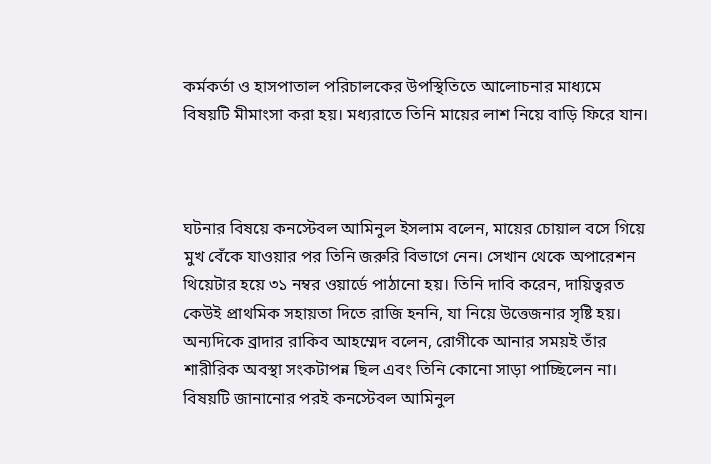কর্মকর্তা ও হাসপাতাল পরিচালকের উপস্থিতিতে আলোচনার মাধ্যমে বিষয়টি মীমাংসা করা হয়। মধ্যরাতে তিনি মায়ের লাশ নিয়ে বাড়ি ফিরে যান।



ঘটনার বিষয়ে কনস্টেবল আমিনুল ইসলাম বলেন, মায়ের চোয়াল বসে গিয়ে মুখ বেঁকে যাওয়ার পর তিনি জরুরি বিভাগে নেন। সেখান থেকে অপারেশন থিয়েটার হয়ে ৩১ নম্বর ওয়ার্ডে পাঠানো হয়। তিনি দাবি করেন, দায়িত্বরত কেউই প্রাথমিক সহায়তা দিতে রাজি হননি, যা নিয়ে উত্তেজনার সৃষ্টি হয়। অন্যদিকে ব্রাদার রাকিব আহম্মেদ বলেন, রোগীকে আনার সময়ই তাঁর শারীরিক অবস্থা সংকটাপন্ন ছিল এবং তিনি কোনো সাড়া পাচ্ছিলেন না। বিষয়টি জানানোর পরই কনস্টেবল আমিনুল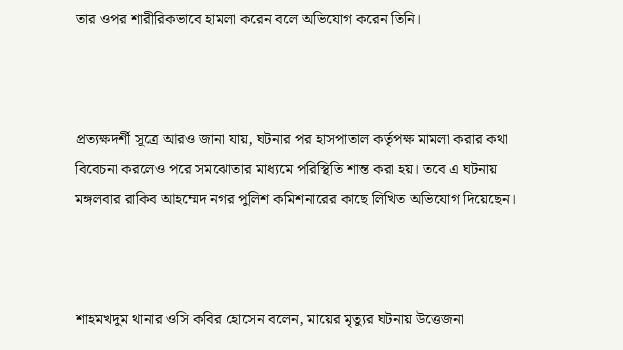তার ওপর শারীরিকভাবে হামলা করেন বলে অভিযোগ করেন তিনি।



প্রত্যক্ষদর্শী সূত্রে আরও জানা যায়, ঘটনার পর হাসপাতাল কর্তৃপক্ষ মামলা করার কথা বিবেচনা করলেও পরে সমঝোতার মাধ্যমে পরিস্থিতি শান্ত করা হয়। তবে এ ঘটনায় মঙ্গলবার রাকিব আহম্মেদ নগর পুলিশ কমিশনারের কাছে লিখিত অভিযোগ দিয়েছেন।



শাহমখদুম থানার ওসি কবির হোসেন বলেন, মায়ের মৃত্যুর ঘটনায় উত্তেজনা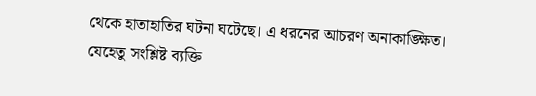থেকে হাতাহাতির ঘটনা ঘটেছে। এ ধরনের আচরণ অনাকাঙ্ক্ষিত। যেহেতু সংশ্লিষ্ট ব্যক্তি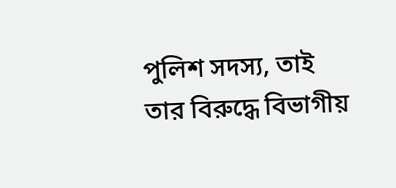পুলিশ সদস্য, তাই তার বিরুদ্ধে বিভাগীয়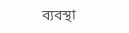ব্যবস্থা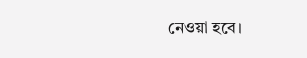নেওয়া হবে।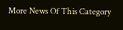More News Of This Category